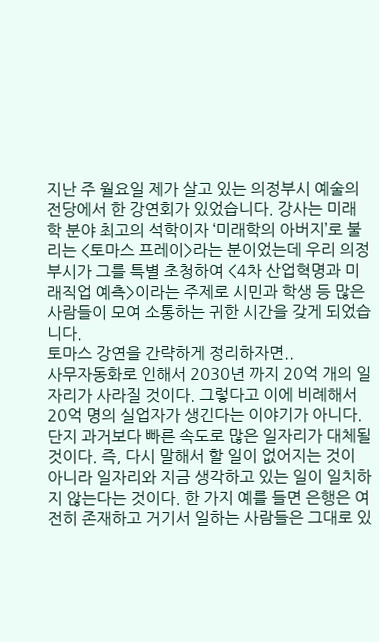지난 주 월요일 제가 살고 있는 의정부시 예술의 전당에서 한 강연회가 있었습니다. 강사는 미래학 분야 최고의 석학이자 ‘미래학의 아버지’로 불리는 <토마스 프레이>라는 분이었는데 우리 의정부시가 그를 특별 초청하여 <4차 산업혁명과 미래직업 예측>이라는 주제로 시민과 학생 등 많은 사람들이 모여 소통하는 귀한 시간을 갖게 되었습니다.
토마스 강연을 간략하게 정리하자면..
사무자동화로 인해서 2030년 까지 20억 개의 일자리가 사라질 것이다. 그렇다고 이에 비례해서 20억 명의 실업자가 생긴다는 이야기가 아니다. 단지 과거보다 빠른 속도로 많은 일자리가 대체될 것이다. 즉, 다시 말해서 할 일이 없어지는 것이 아니라 일자리와 지금 생각하고 있는 일이 일치하지 않는다는 것이다. 한 가지 예를 들면 은행은 여전히 존재하고 거기서 일하는 사람들은 그대로 있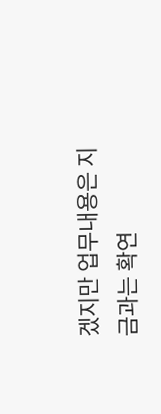겠지만 업무내용은 지금과는 확연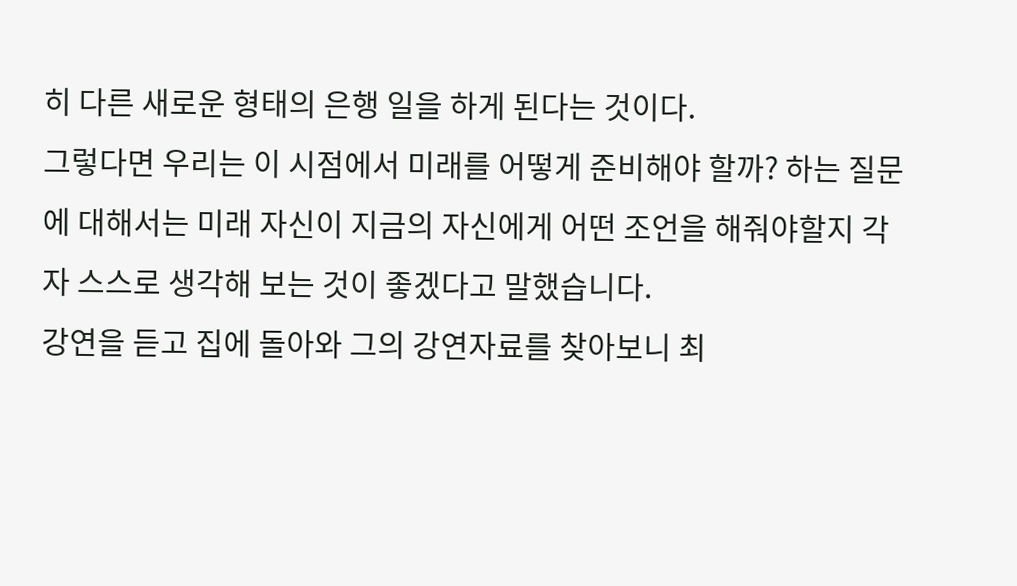히 다른 새로운 형태의 은행 일을 하게 된다는 것이다.
그렇다면 우리는 이 시점에서 미래를 어떻게 준비해야 할까? 하는 질문에 대해서는 미래 자신이 지금의 자신에게 어떤 조언을 해줘야할지 각자 스스로 생각해 보는 것이 좋겠다고 말했습니다.
강연을 듣고 집에 돌아와 그의 강연자료를 찾아보니 최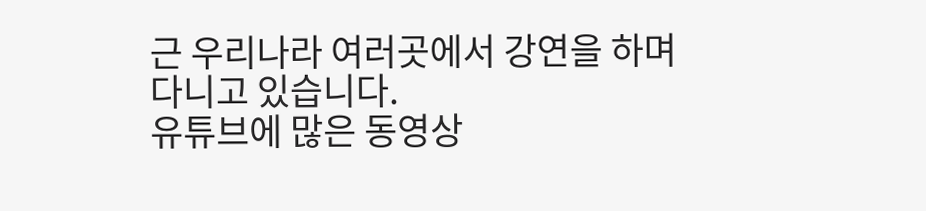근 우리나라 여러곳에서 강연을 하며 다니고 있습니다.
유튜브에 많은 동영상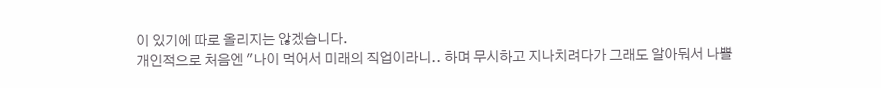이 있기에 따로 올리지는 않겠습니다.
개인적으로 처음엔 "나이 먹어서 미래의 직업이라니.. 하며 무시하고 지나치려다가 그래도 알아둬서 나쁠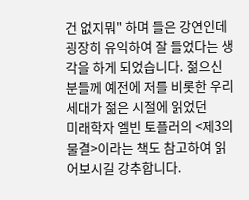건 없지뭐" 하며 들은 강연인데 굉장히 유익하여 잘 들었다는 생각을 하게 되었습니다. 젊으신 분들께 예전에 저를 비롯한 우리 세대가 젊은 시절에 읽었던
미래학자 엘빈 토플러의 <제3의 물결>이라는 책도 참고하여 읽어보시길 강추합니다.